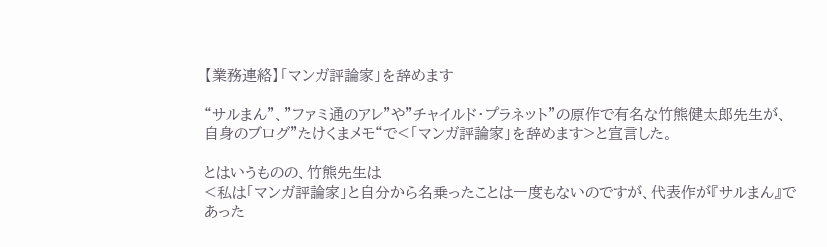【業務連絡】「マンガ評論家」を辞めます

“サルまん”、”ファミ通のアレ”や”チャイルド・プラネット”の原作で有名な竹熊健太郎先生が、
自身のブログ”たけくまメモ“で<「マンガ評論家」を辞めます>と宣言した。

とはいうものの、竹熊先生は
<私は「マンガ評論家」と自分から名乗ったことは一度もないのですが、代表作が『サルまん』であった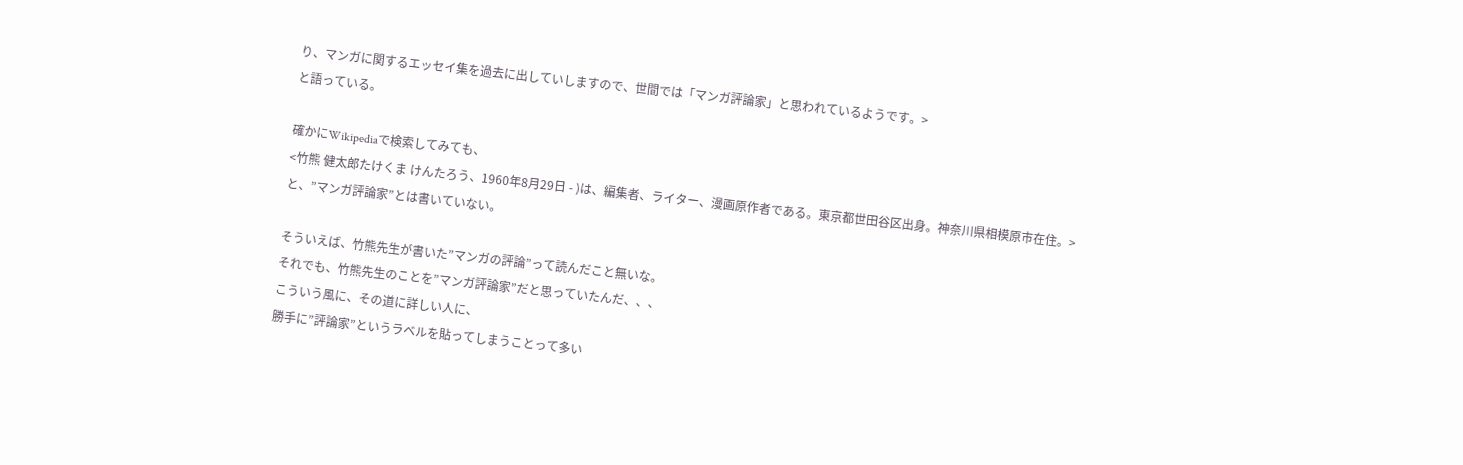り、マンガに関するエッセイ集を過去に出していしますので、世間では「マンガ評論家」と思われているようです。>
と語っている。

確かにWikipediaで検索してみても、
<竹熊 健太郎たけくま けんたろう、1960年8月29日 - )は、編集者、ライター、漫画原作者である。東京都世田谷区出身。神奈川県相模原市在住。>
と、”マンガ評論家”とは書いていない。

そういえば、竹熊先生が書いた”マンガの評論”って読んだこと無いな。
それでも、竹熊先生のことを”マンガ評論家”だと思っていたんだ、、、
こういう風に、その道に詳しい人に、
勝手に”評論家”というラベルを貼ってしまうことって多い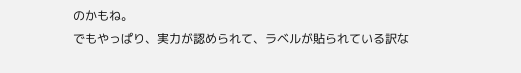のかもね。
でもやっぱり、実力が認められて、ラベルが貼られている訳な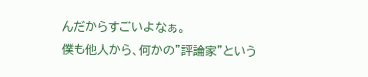んだからすごいよなぁ。
僕も他人から、何かの”評論家”という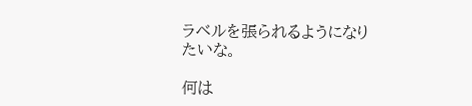ラベルを張られるようになりたいな。

何は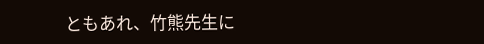ともあれ、竹熊先生に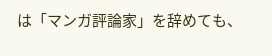は「マンガ評論家」を辞めても、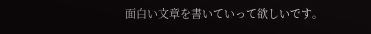面白い文章を書いていって欲しいです。